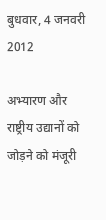बुधवार, 4 जनवरी 2012

अभ्यारण और राष्ट्रीय उद्यानों को जोड़ने को मंजूरी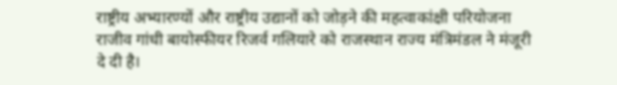राष्ट्रीय अभ्यारण्यों और राष्ट्रीय उद्यानों को जोड़ने की महत्वाकांक्षी परियोजना राजीव गांधी बायोस्फीयर रिजर्व गलियारे को राजस्थान राज्य मंत्रिमंडल ने मंजूरी दे दी है।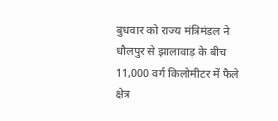बुधवार को राज्य मंत्रिमंडल ने धौलपुर से झालावाड़ के बीच 11,000 वर्ग किलोमीटर में फैले क्षेत्र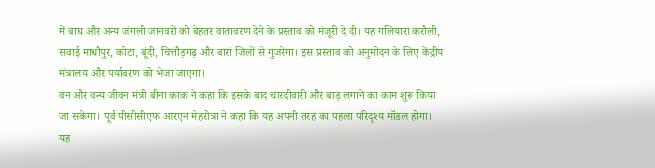में बाघ और अन्य जंगली जानवरों को बेहतर वातावरण देने के प्रस्ताव को मंजूरी दे दी। यह गलियारा करौली, सवाई माधौपुर, कोटा, बूंदी, चित्तौड़गढ़ और बारां जिलों से गुजरेगा। इस प्रस्ताव को अनुमोदन के लिए केंद्रीय मंत्रालय और पर्यावरण को भेजा जाएगा।
वन और वन्य जीवन मंत्री बीना काक ने कहा कि इसके बाद चारदीवारी और बाड़ लगाने का काम शुरू किया जा सकेगा। पूर्व पीसीसीएफ आरएन मेहरोत्रा ने कहा कि यह अपनी तरह का पहला परिदृश्य मॉडल होगा।
यह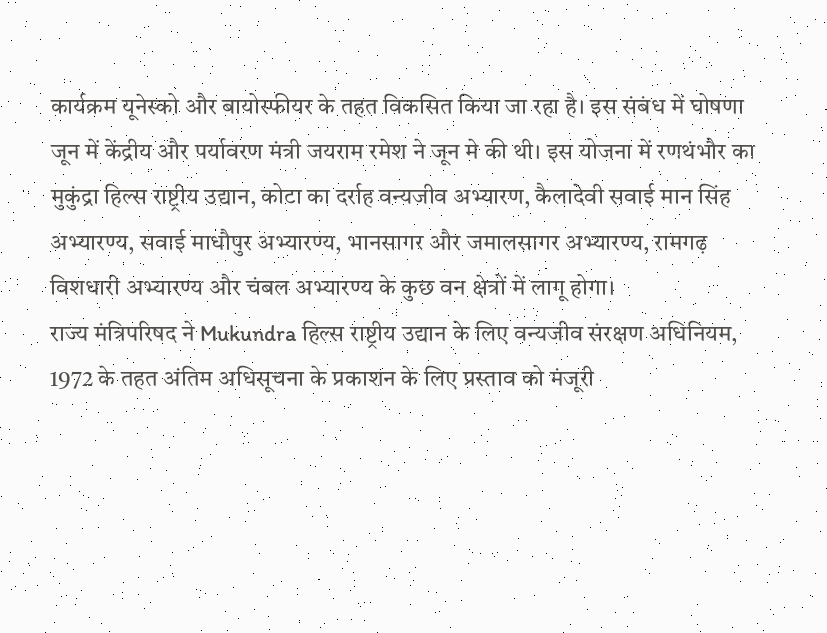कार्यक्रम यूनेस्को और बायोस्फीयर के तहत विकसित किया जा रहा है। इस संबंध में घोषणा जून में केंद्रीय और पर्यावरण मंत्री जयराम रमेश ने जून मे की थी। इस योजना में रणथंभौर का मुकुंद्रा हिल्स राष्ट्रीय उद्यान, कोटा का दर्राह वन्यजीव अभ्यारण, कैलादेवी सवाई मान सिंह अभ्यारण्य, सवाई माधौपुर अभ्यारण्य, भानसागर और जमालसागर अभ्यारण्य, रामगढ़ विशधारी अभ्यारण्य और चंबल अभ्यारण्य के कुछ वन क्षेत्रों में लागू होगा।
राज्य मंत्रिपरिषद ने Mukundra हिल्स राष्ट्रीय उद्यान के लिए वन्यजीव संरक्षण अधिनियम, 1972 के तहत अंतिम अधिसूचना के प्रकाशन के लिए प्रस्ताव को मंजूरी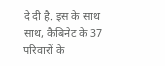दे दी है. इस के साथ साथ, कैबिनेट के 37 परिवारों के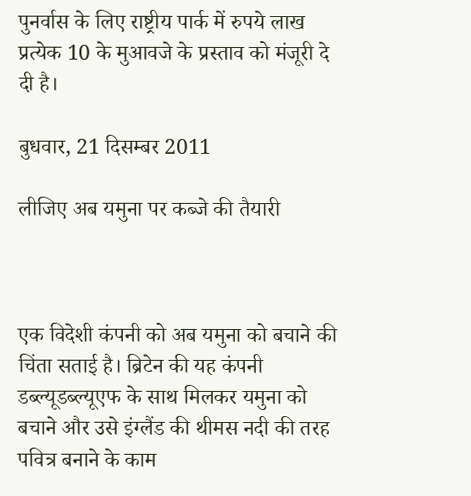पुनर्वास के लिए राष्ट्रीय पार्क में रुपये लाख प्रत्येक 10 के मुआवजे के प्रस्ताव को मंजूरी दे दी है।

बुधवार, 21 दिसम्बर 2011

लीजिए अब यमुना पर कब्जे की तैयारी



एक विदेशी कंपनी को अब यमुना को बचाने की चिंता सताई है। ब्रिटेन की यह कंपनी डब्ल्यूडब्ल्यूएफ के साथ मिलकर यमुना को बचाने और उसे इंग्लैंड की थीमस नदी की तरह पवित्र बनाने के काम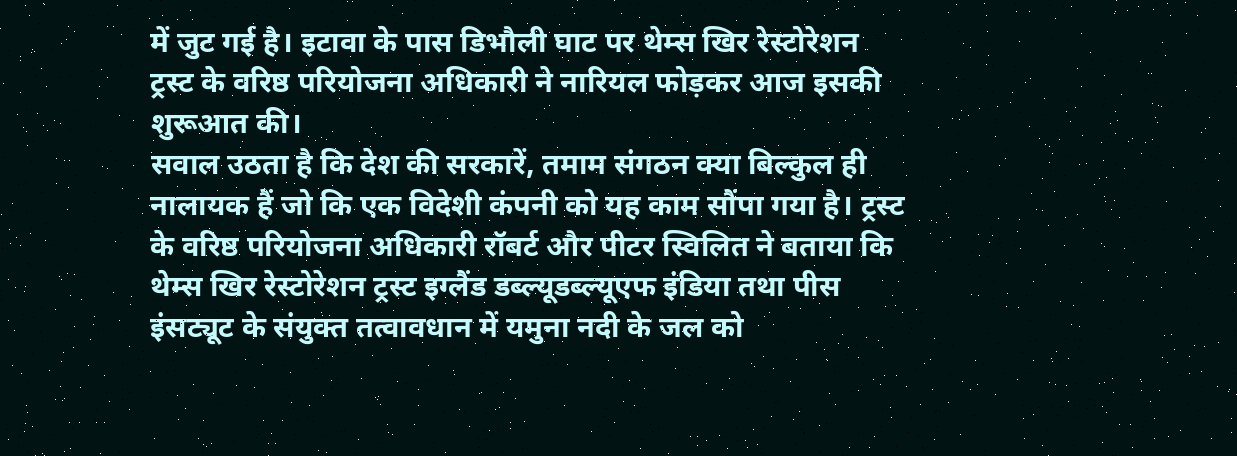में जुट गई है। इटावा के पास डिभौली घाट पर थेम्स खिर रेस्टोरेशन ट्रस्ट के वरिष्ठ परियोजना अधिकारी ने नारियल फोड़कर आज इसकी शुरूआत की।
सवाल उठता है कि देश की सरकारें, तमाम संगठन क्या बिल्कुल ही नालायक हैं जो कि एक विदेशी कंपनी को यह काम सौंपा गया है। ट्रस्ट के वरिष्ठ परियोजना अधिकारी रॉबर्ट और पीटर स्विलित ने बताया कि
थेम्स खिर रेस्टोरेशन ट्रस्ट इग्लैंड डब्ल्यूडब्ल्यूएफ इंडिया तथा पीस इंसट्यूट के संयुक्त तत्वावधान में यमुना नदी के जल को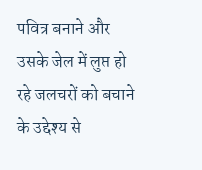पवित्र बनाने और उसके जेल में लुप्त हो रहे जलचरों को बचाने के उद्देश्य से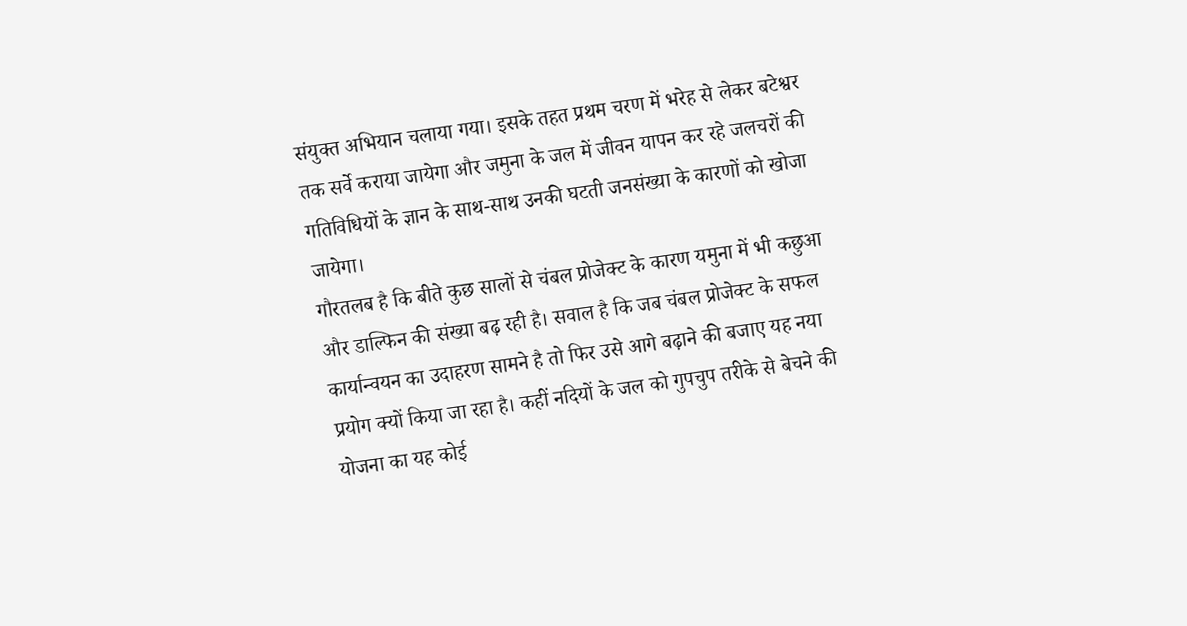संयुक्त अभियान चलाया गया। इसके तहत प्रथम चरण में भरेह से लेकर बटेश्वर तक सर्वे कराया जायेगा और जमुना के जल में जीवन यापन कर रहे जलचरों की गतिविधियों के ज्ञान के साथ-साथ उनकी घटती जनसंख्या के कारणों को खोजा जायेगा।
गौरतलब है कि बीते कुछ सालों से चंबल प्रोजेक्ट के कारण यमुना में भी कछुआ और डाल्फिन की संख्या बढ़ रही है। सवाल है कि जब चंबल प्रोजेक्ट के सफल कार्यान्वयन का उदाहरण सामने है तो फिर उसे आगे बढ़ाने की बजाए यह नया प्रयोग क्यों किया जा रहा है। कहीं नदियों के जल को गुपचुप तरीके से बेचने की योजना का यह कोई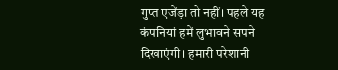गुप्त एजेंड़ा तो नहीं। पहले यह कंपनियां हमें लुभावने सपने दिखाएंगी। हमारी परेशानी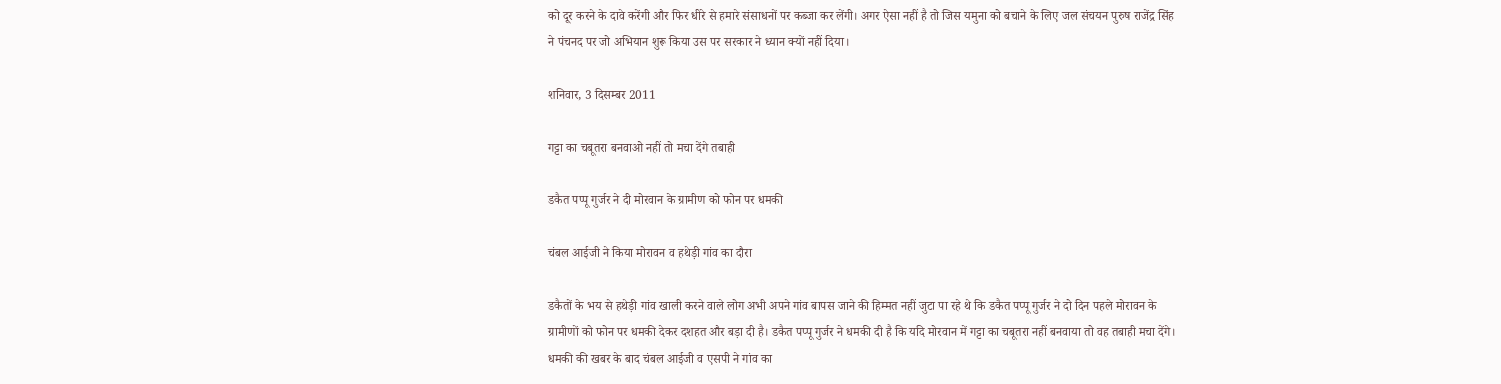को दूर करने के दावे करेंगी और फिर धीरे से हमारे संसाधनों पर कब्जा कर लेंगी। अगर ऐसा नहीं है तो जिस यमुना को बचाने के लिए जल संचयन पुरुष राजेंद्र सिंह ने पंचनद पर जो अभियान शुरू किया उस पर सरकार ने ध्यान क्यों नहीं दिया।

शनिवार, 3 दिसम्बर 2011

गट्टा का चबूतरा बनवाओ नहीं तो मचा देंगे तबाही

डकैत पप्पू गुर्जर ने दी मोरवान के ग्रामीण को फोन पर धमकी

चंबल आईजी ने किया मोरावन व हथेड़ी गांव का दौरा

डकैतों के भय से हथेड़ी गांव खाली करने वाले लोग अभी अपने गांव बापस जाने की हिम्मत नहीं जुटा पा रहे थे कि डकैत पप्पू गुर्जर ने दो दिन पहले मोरावन के ग्रामीणों को फोन पर धमकी देकर दशहत और बड़ा दी है। डकैत पप्पू गुर्जर ने धमकी दी है कि यदि मोरवान में गट्टा का चबूतरा नहीं बनवाया तो वह तबाही मचा देंगे। धमकी की खबर के बाद चंबल आईजी व एसपी ने गांव का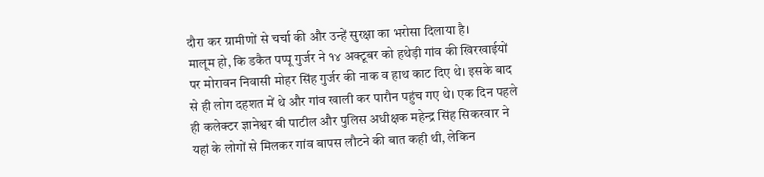दौरा कर ग्रामीणों से चर्चा की और उन्हें सुरक्षा का भरोसा दिलाया है।
मालूम हो, कि डकैत पप्पू गुर्जर ने १४ अक्टूबर को हथेड़ी गांव की खिरखाईयों पर मोरावन निवासी मोहर सिंह गुर्जर की नाक व हाथ काट दिए थे। इसके बाद से ही लोग दहशत में थे और गांव खाली कर पारौन पहुंच गए थे। एक दिन पहले ही कलेक्टर ज्ञानेश्वर बी पाटील और पुलिस अधीक्षक महेन्द्र सिंह सिकरवार ने यहां के लोगों से मिलकर गांव बापस लौटने की बात कही थी, लेकिन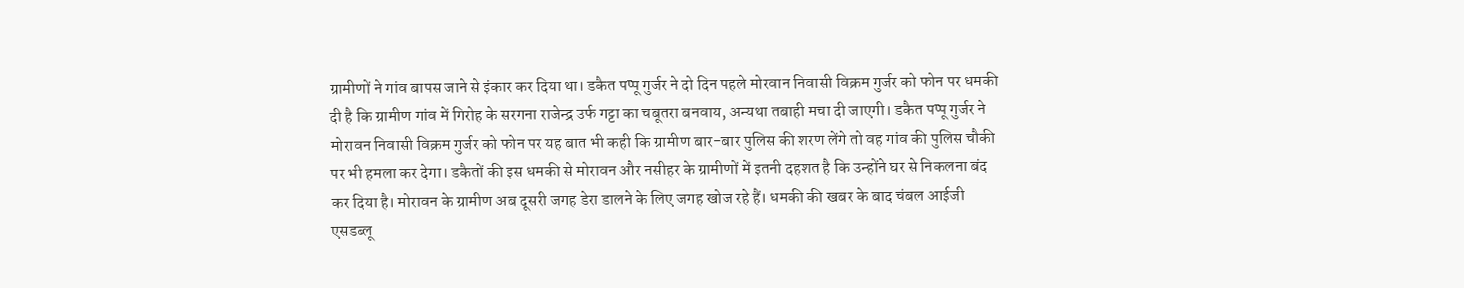ग्रामीणों ने गांव बापस जाने से इंकार कर दिया था। डकैत पप्पू गुर्जर ने दो दिन पहले मोरवान निवासी विक्रम गुर्जर को फोन पर धमकी दी है कि ग्रामीण गांव में गिरोह के सरगना राजेन्द्र उर्फ गट्टा का चबूतरा बनवाय, अन्यथा तबाही मचा दी जाएगी। डकैत पप्पू गुर्जर ने मोरावन निवासी विक्रम गुर्जर को फोन पर यह बात भी कही कि ग्रामीण बार-बार पुलिस की शरण लेंगे तो वह गांव की पुलिस चौकी पर भी हमला कर देगा। डकैतों की इस धमकी से मोरावन और नसीहर के ग्रामीणों में इतनी दहशत है कि उन्होंने घर से निकलना बंद कर दिया है। मोरावन के ग्रामीण अब दूसरी जगह डेरा डालने के लिए जगह खोज रहे हैं। धमकी की खबर के बाद चंबल आईजी एसडब्लू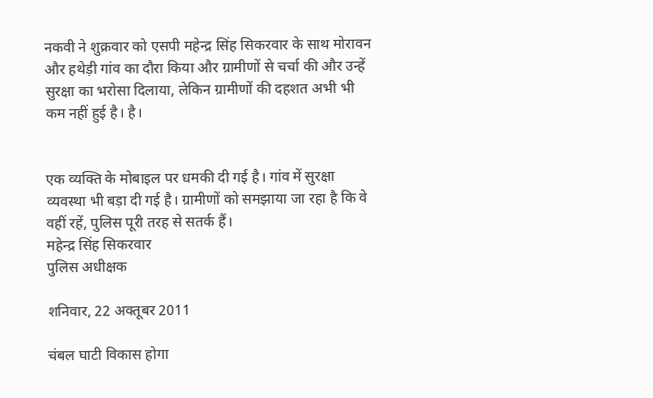नकवी ने शुक्रवार को एसपी महेन्द्र सिंह सिकरवार के साथ मोरावन और हथेड़ी गांव का दौरा किया और ग्रामीणों से चर्चा की और उन्हें सुरक्षा का भरोसा दिलाया, लेकिन ग्रामीणों की दहशत अभी भी कम नहीं हुई है। है।


एक व्यक्ति के मोबाइल पर धमकी दी गई है। गांव में सुरक्षा व्यवस्था भी बड़ा दी गई है। ग्रामीणों को समझाया जा रहा है कि वे वहीं रहें, पुलिस पूरी तरह से सतर्क हैं।
महेन्द्र सिंह सिकरवार
पुलिस अधीक्षक

शनिवार, 22 अक्तूबर 2011

चंबल घाटी विकास होगा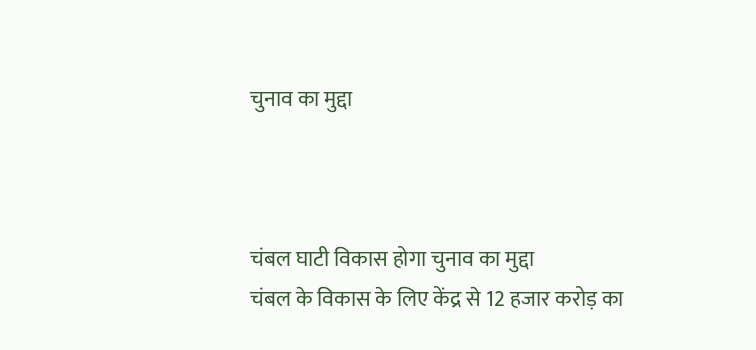चुनाव का मुद्दा



चंबल घाटी विकास होगा चुनाव का मुद्दा
चंबल के विकास के लिए केंद्र से 12 हजार करोड़ का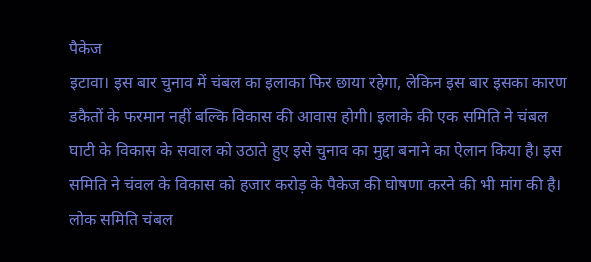पैकेज
इटावा। इस बार चुनाव में चंबल का इलाका फिर छाया रहेगा, लेकिन इस बार इसका कारण डकैतों के फरमान नहीं बल्कि विकास की आवास होगी। इलाके की एक समिति ने चंबल घाटी के विकास के सवाल को उठाते हुए इसे चुनाव का मुद्दा बनाने का ऐलान किया है। इस समिति ने चंवल के विकास को हजार करोड़ के पैकेज की घोषणा करने की भी मांग की है।
लोक समिति चंबल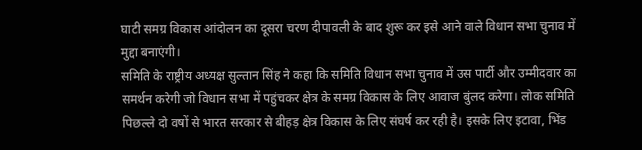घाटी समग्र विकास आंदोलन का दूसरा चरण दीपावली के बाद शुरू कर इसे आने वाले विधान सभा चुनाव में मुद्दा बनाएंगी।
समिति के राष्ट्रीय अध्यक्ष सुल्तान सिंह ने कहा कि समिति विधान सभा चुनाव में उस पार्टी और उम्मीदवार का समर्थन करेगी जो विधान सभा में पहुंचकर क्षेत्र के समग्र विकास के लिए आवाज बुंलद करेगा। लोक समिति पिछल्ले दो वषों से भारत सरकार से बीहड़ क्षेत्र विकास के लिए संघर्ष कर रही है। इसके लिए इटावा, भिंड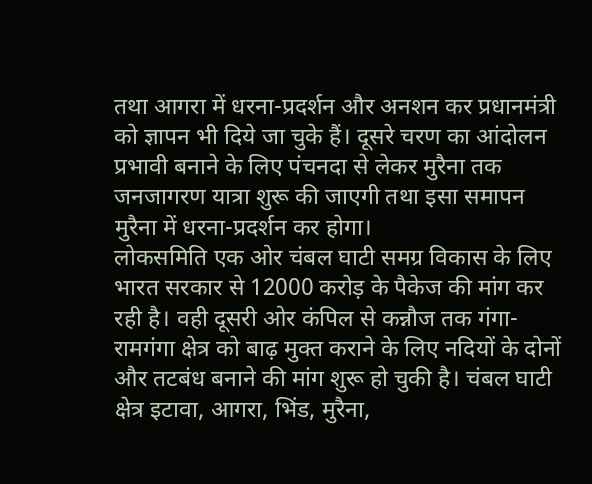तथा आगरा में धरना-प्रदर्शन और अनशन कर प्रधानमंत्री को ज्ञापन भी दिये जा चुके हैं। दूसरे चरण का आंदोलन प्रभावी बनाने के लिए पंचनदा से लेकर मुरैना तक जनजागरण यात्रा शुरू की जाएगी तथा इसा समापन मुरैना में धरना-प्रदर्शन कर होगा।
लोकसमिति एक ओर चंबल घाटी समग्र विकास के लिए भारत सरकार से 12000 करोड़ के पैकेज की मांग कर रही है। वही दूसरी ओर कंपिल से कन्नौज तक गंगा-रामगंगा क्षेत्र को बाढ़ मुक्त कराने के लिए नदियों के दोनों और तटबंध बनाने की मांग शुरू हो चुकी है। चंबल घाटी क्षेत्र इटावा, आगरा, भिंड, मुरैना,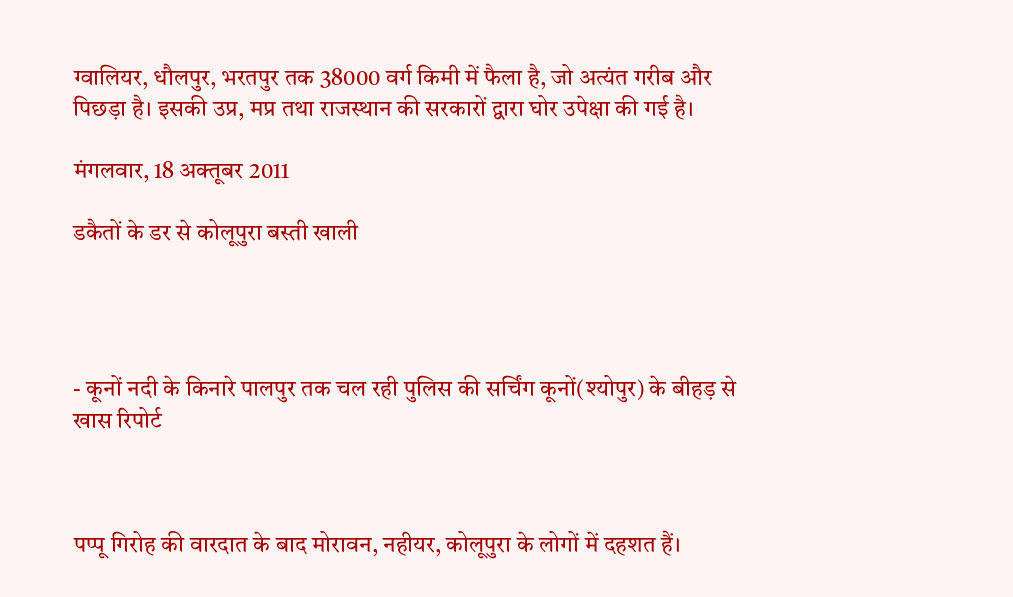ग्वालियर, धौलपुर, भरतपुर तक 38000 वर्ग किमी में फैला है, जो अत्यंत गरीब और पिछड़ा है। इसकी उप्र, मप्र तथा राजस्थान की सरकारों द्वारा घोर उपेक्षा की गई है।

मंगलवार, 18 अक्तूबर 2011

डकैतों के डर से कोलूपुरा बस्ती खाली




- कूनों नदी के किनारे पालपुर तक चल रही पुलिस की सर्चिंग कूनों(श्योपुर) के बीहड़ से खास रिपोर्ट



पप्पू गिरोह की वारदात के बाद मोरावन, नहीयर, कोलूपुरा के लोगों में दहशत हैं।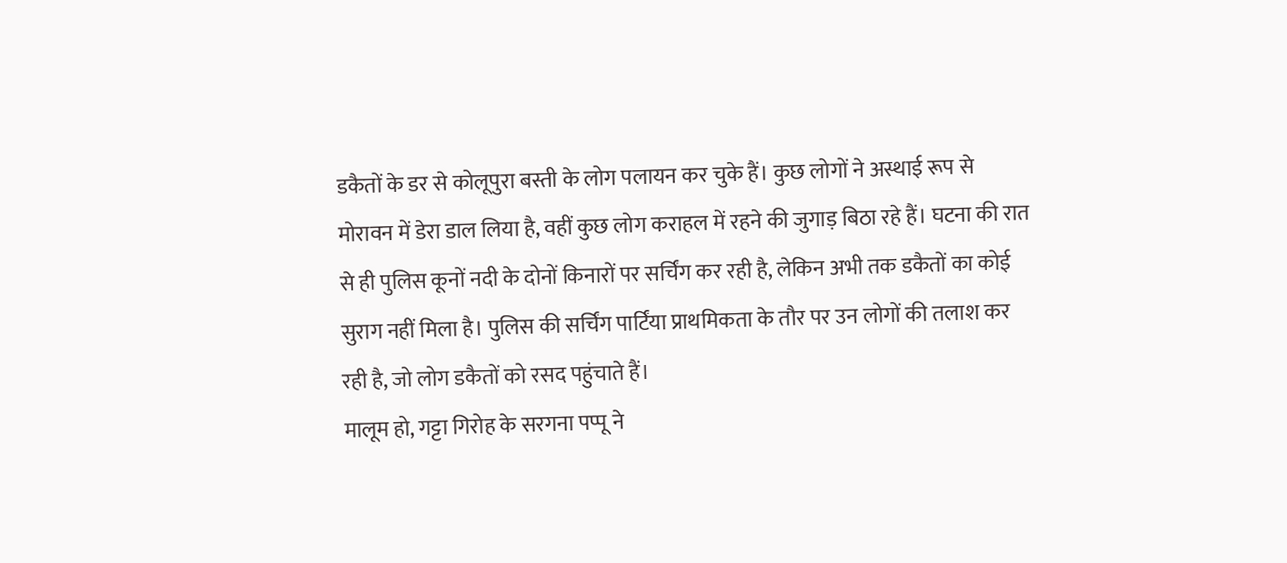डकैतों के डर से कोलूपुरा बस्ती के लोग पलायन कर चुके हैं। कुछ लोगों ने अस्थाई रूप से मोरावन में डेरा डाल लिया है, वहीं कुछ लोग कराहल में रहने की जुगाड़ बिठा रहे हैं। घटना की रात से ही पुलिस कूनों नदी के दोनों किनारों पर सर्चिंग कर रही है, लेकिन अभी तक डकैतों का कोई सुराग नहीं मिला है। पुलिस की सर्चिंग पार्टिंया प्राथमिकता के तौर पर उन लोगों की तलाश कर रही है, जो लोग डकैतों को रसद पहुंचाते हैं।
मालूम हो, गट्टा गिरोह के सरगना पप्पू ने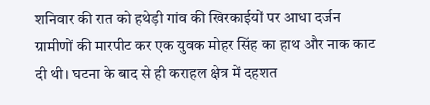शनिवार की रात को हथेड़ी गांव की खिरकाईयों पर आधा दर्जन ग्रामीणों की मारपीट कर एक युवक मोहर सिंह का हाथ और नाक काट दी थी। घटना के बाद से ही कराहल क्षेत्र में दहशत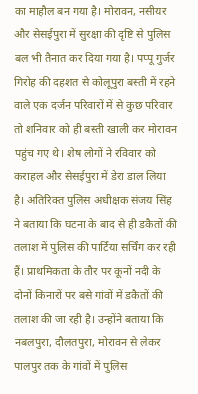का माहौल बन गया है। मोरावन, नसीयर और सेसईपुरा में सुरक्षा की दृष्टि से पुलिस बल भी तैनात कर दिया गया है। पप्पू गुर्जर गिरोह की दहशत से कोलूपुरा बस्ती में रहने वाले एक दर्जन परिवारों में से कुछ परिवार तो शनिवार को ही बस्ती खाली कर मोरावन पहुंच गए थे। शेष लोगों ने रविवार को कराहल और सेसईपुरा में डेरा डाल लिया है। अतिरिक्त पुलिस अधीक्षक संजय सिंह ने बताया कि घटना के बाद से ही डकैतों की तलाश में पुलिस की पार्टिंया सर्चिंग कर रही हैं। प्राथमिकता के तौर पर कूनों नदी के दोनों किनारों पर बसे गांवों में डकैतों की तलाश की जा रही है। उन्होंने बताया कि नबलपुरा, दौलतपुरा, मोरावन से लेकर पालपुर तक के गांवों में पुलिस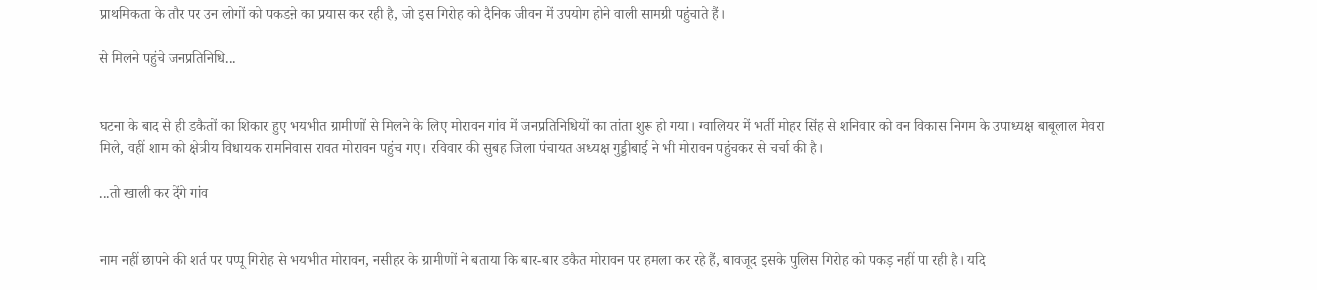प्राथमिकता के तौर पर उन लोगों को पकडऩे का प्रयास कर रही है, जो इस गिरोह को दैनिक जीवन में उपयोग होने वाली सामग्री पहुंचाते हैं।

से मिलने पहुंचे जनप्रतिनिधि...


घटना के बाद से ही डकैतों का शिकार हुए भयभीत ग्रामीणों से मिलने के लिए मोरावन गांव में जनप्रतिनिधियों का तांता शुरू हो गया। ग्वालियर में भर्ती मोहर सिंह से शनिवार को वन विकास निगम के उपाध्यक्ष बाबूलाल मेवरा मिले, वहीं शाम को क्षेत्रीय विधायक रामनिवास रावत मोरावन पहुंच गए। रविवार की सुबह जिला पंचायत अध्यक्ष गुड्डीबाई ने भी मोरावन पहुंचकर से चर्चा की है।

...तो खाली कर देंगे गांव


नाम नहीं छापने की शर्त पर पप्पू गिरोह से भयभीत मोरावन, नसीहर के ग्रामीणों ने बताया कि बार-बार डकैत मोरावन पर हमला कर रहे हैं, बावजूद इसके पुलिस गिरोह को पकड़ नहीं पा रही है। यदि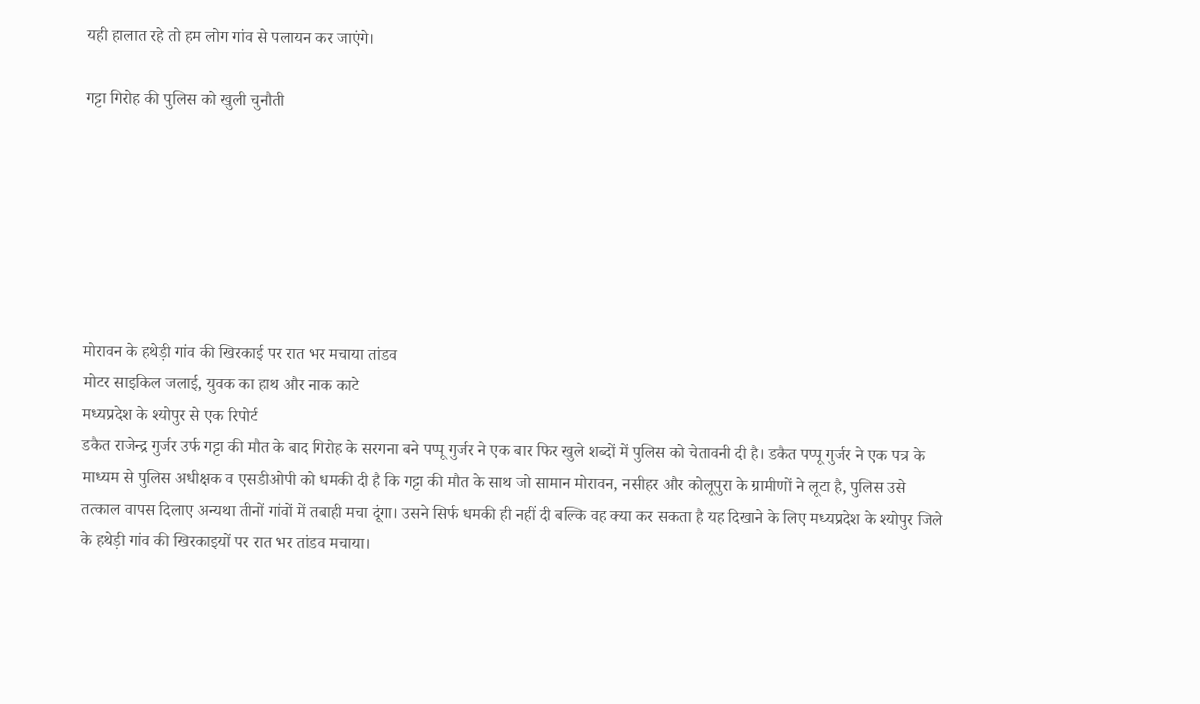यही हालात रहे तो हम लोग गांव से पलायन कर जाएंगे।

गट्टा गिरोह की पुलिस को खुली चुनौती







मोरावन के हथेड़ी गांव की खिरकाई पर रात भर मचाया तांडव
मोटर साइकिल जलाई, युवक का हाथ और नाक काटे
मध्यप्रदेश के श्योपुर से एक रिपोर्ट
डकैत राजेन्द्र गुर्जर उर्फ गट्टा की मौत के बाद गिरोह के सरगना बने पप्पू गुर्जर ने एक बार फिर खुले शब्दों में पुलिस को चेतावनी दी है। डकैत पप्पू गुर्जर ने एक पत्र के माध्यम से पुलिस अधीक्षक व एसडीओपी को धमकी दी है कि गट्टा की मौत के साथ जो सामान मोरावन, नसीहर और कोलूपुरा के ग्रामीणों ने लूटा है, पुलिस उसे तत्काल वापस दिलाए अन्यथा तीनों गांवों में तबाही मचा दूंगा। उसने सिर्फ धमकी ही नहीं दी बल्कि वह क्या कर सकता है यह दिखाने के लिए मध्यप्रदेश के श्योपुर जिले के हथेड़ी गांव की खिरकाइयों पर रात भर तांडव मचाया।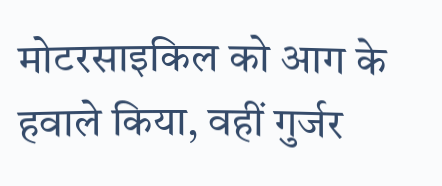मोटरसाइकिल को आग के हवाले किया, वहीं गुर्जर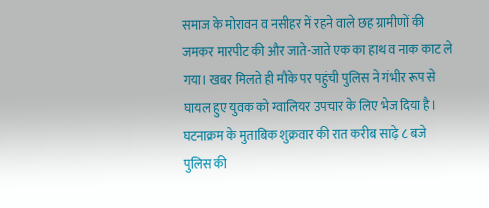समाज के मोरावन व नसीहर में रहने वाले छह ग्रामीणों की जमकर मारपीट की और जाते-जाते एक का हाथ व नाक काट ले गया। खबर मिलते ही मौके पर पहुंची पुलिस ने गंभीर रूप से घायल हुए युवक को ग्वालियर उपचार के लिए भेज दिया है।
घटनाक्रम के मुताबिक शुक्रवार की रात करीब साढ़े ८ बजे पुलिस की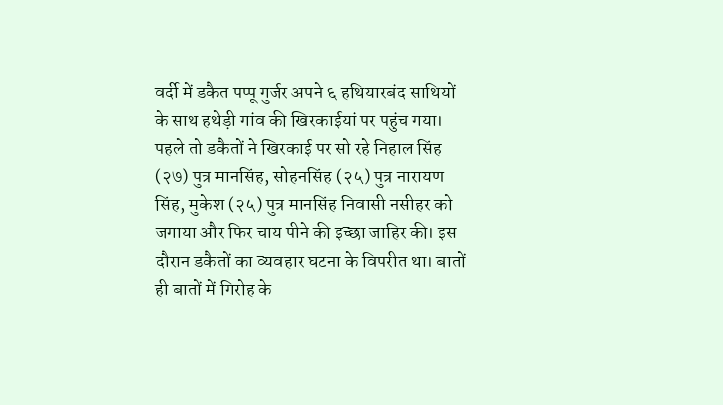वर्दी में डकैत पप्पू गुर्जर अपने ६ हथियारबंद साथियों के साथ हथेड़ी गांव की खिरकाईयां पर पहुंच गया। पहले तो डकैतों ने खिरकाई पर सो रहे निहाल सिंह (२७) पुत्र मानसिंह, सोहनसिंह (२५) पुत्र नारायण सिंह, मुकेश (२५) पुत्र मानसिंह निवासी नसीहर को जगाया और फिर चाय पीने की इच्छा जाहिर की। इस दौरान डकैतों का व्यवहार घटना के विपरीत था। बातों ही बातों में गिरोह के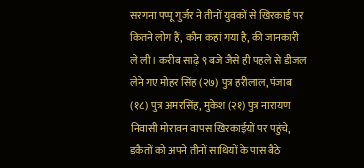सरगना पप्पू गुर्जर ने तीनों युवकों से खिरकाई पर कितने लोग हैं, कौन कहां गया है, की जानकारी ले ली। करीब साढ़े ९ बजे जैसे ही पहले से डीजल लेने गए मोहर सिंह (२७) पुत्र हरीलाल, पंजाब (१८) पुत्र अमरसिंह, मुकेश (२१) पुत्र नारायण निवासी मोरावन वापस खिरकाईयों पर पहुंचे, डकैतों को अपने तीनों साथियों के पास बैठे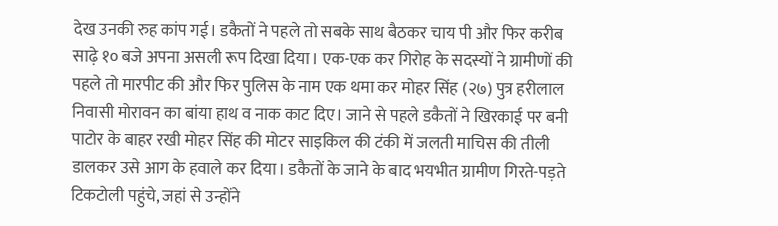देख उनकी रुह कांप गई। डकैतों ने पहले तो सबके साथ बैठकर चाय पी और फिर करीब साढ़े १० बजे अपना असली रूप दिखा दिया। एक-एक कर गिरोह के सदस्यों ने ग्रामीणों की पहले तो मारपीट की और फिर पुलिस के नाम एक थमा कर मोहर सिंह (२७) पुत्र हरीलाल निवासी मोरावन का बांया हाथ व नाक काट दिए। जाने से पहले डकैतों ने खिरकाई पर बनी पाटोर के बाहर रखी मोहर सिंह की मोटर साइकिल की टंकी में जलती माचिस की तीली डालकर उसे आग के हवाले कर दिया। डकैतों के जाने के बाद भयभीत ग्रामीण गिरते-पड़ते टिकटोली पहुंचे, जहां से उन्होंने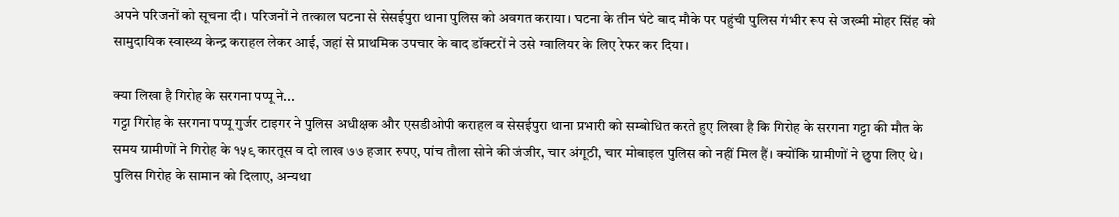अपने परिजनों को सूचना दी। परिजनों ने तत्काल घटना से सेसईपुरा थाना पुलिस को अवगत कराया। घटना के तीन घंटे बाद मौके पर पहुंची पुलिस गंभीर रूप से जख्मी मोहर सिंह को सामुदायिक स्वास्थ्य केन्द्र कराहल लेकर आई, जहां से प्राथमिक उपचार के बाद डॉक्टरों ने उसे ग्वालियर के लिए रेफर कर दिया।

क्या लिखा है गिरोह के सरगना पप्पू ने...
गट्टा गिरोह के सरगना पप्पू गुर्जर टाइगर ने पुलिस अधीक्षक और एसडीओपी कराहल व सेसईपुरा थाना प्रभारी को सम्बोधित करते हुए लिखा है कि गिरोह के सरगना गट्टा की मौत के समय ग्रामीणों ने गिरोह के १५९ कारतूस व दो लाख ७७ हजार रुपए, पांच तौला सोने की जंजीर, चार अंगूठी, चार मोबाइल पुलिस को नहीं मिल हैं। क्योंकि ग्रामीणों ने छुपा लिए थे। पुलिस गिरोह के सामान को दिलाए, अन्यथा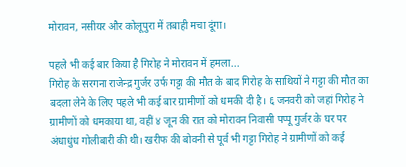मोरावन, नसीयर और कोलूपुरा में तबाही मचा दूंगा।

पहले भी कई बार किया है गिरोह ने मोरावन में हमला...
गिरोह के सरगना राजेन्द्र गुर्जर उर्फ गट्टा की मौत के बाद गिरोह के साथियों ने गट्टा की मौत का बदला लेने के लिए पहले भी कई बार ग्रामीणों को धमकी दी है। ६ जनवरी को जहां गिरोह ने ग्रामीणों को धमकाया था, वहीं ४ जून की रात को मोरावन निवासी पप्पू गुर्जर के घर पर अंधाधुंध गोलीबारी की थी। खरीफ की बोवनी से पूर्व भी गट्टा गिरोह ने ग्रामीणों को कई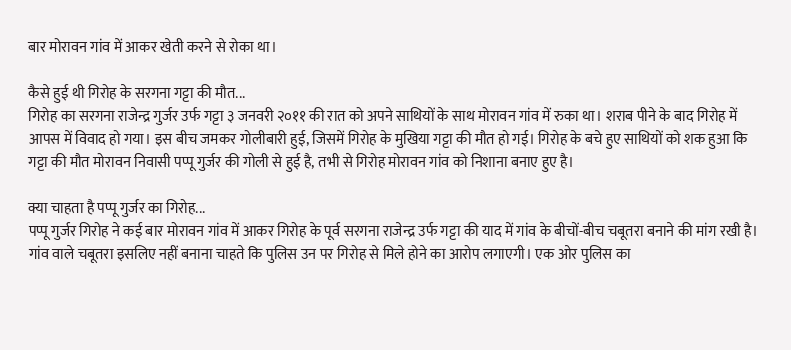बार मोरावन गांव में आकर खेती करने से रोका था।

कैसे हुई थी गिरोह के सरगना गट्टा की मौत...
गिरोह का सरगना राजेन्द्र गुर्जर उर्फ गट्टा ३ जनवरी २०११ की रात को अपने साथियों के साथ मोरावन गांव में रुका था। शराब पीने के बाद गिरोह में आपस में विवाद हो गया। इस बीच जमकर गोलीबारी हुई, जिसमें गिरोह के मुखिया गट्टा की मौत हो गई। गिरोह के बचे हुए साथियों को शक हुआ कि गट्टा की मौत मोरावन निवासी पप्पू गुर्जर की गोली से हुई है, तभी से गिरोह मोरावन गांव को निशाना बनाए हुए है।

क्या चाहता है पप्पू गुर्जर का गिरोह...
पप्पू गुर्जर गिरोह ने कई बार मोरावन गांव में आकर गिरोह के पूर्व सरगना राजेन्द्र उर्फ गट्टा की याद में गांव के बीचों-बीच चबूतरा बनाने की मांग रखी है। गांव वाले चबूतरा इसलिए नहीं बनाना चाहते कि पुलिस उन पर गिरोह से मिले होने का आरोप लगाएगी। एक ओर पुलिस का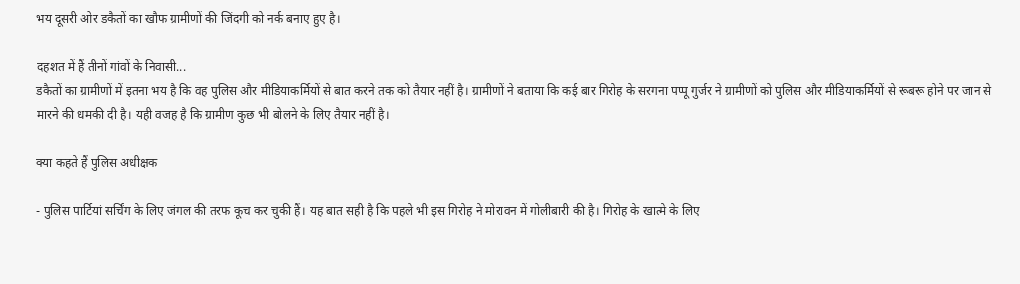भय दूसरी ओर डकैतों का खौफ ग्रामीणों की जिंदगी को नर्क बनाए हुए है।

दहशत में हैं तीनों गांवों के निवासी...
डकैतों का ग्रामीणों में इतना भय है कि वह पुलिस और मीडियाकर्मियों से बात करने तक को तैयार नहीं है। ग्रामीणों ने बताया कि कई बार गिरोह के सरगना पप्पू गुर्जर ने ग्रामीणों को पुलिस और मीडियाकर्मियों से रूबरू होने पर जान से मारने की धमकी दी है। यही वजह है कि ग्रामीण कुछ भी बोलने के लिए तैयार नहीं है।

क्या कहते हैं पुलिस अधीक्षक

- पुलिस पार्टियां सर्चिंग के लिए जंगल की तरफ कूच कर चुकी हैं। यह बात सही है कि पहले भी इस गिरोह ने मोरावन में गोलीबारी की है। गिरोह के खात्मे के लिए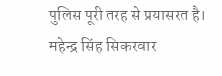पुलिस पूरी तरह से प्रयासरत है।
महेन्द्र सिंह सिकरवार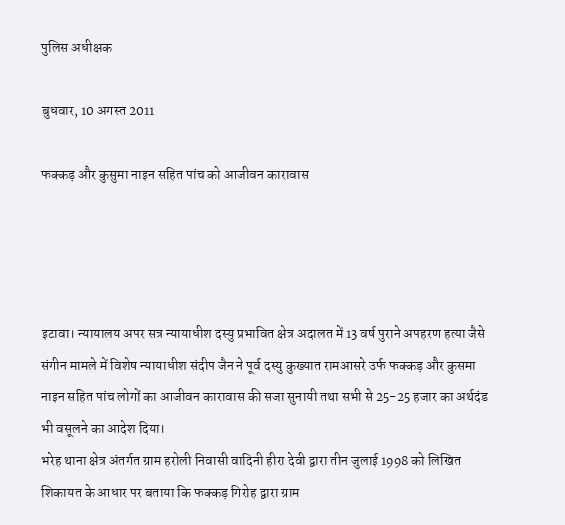पुलिस अधीक्षक

बुधवार, 10 अगस्त 2011

फक्कड़ और कुसुमा नाइन सहित पांच को आजीवन कारावास




इटावा। न्यायालय अपर सत्र न्यायाधीश दस्यु प्रभावित क्षेत्र अदालत में 13 वर्ष पुराने अपहरण हत्या जैसे संगीन मामले में विशेष न्यायाधीश संदीप जैन ने पूर्व दस्यु कुख्यात रामआसरे उर्फ फक्कड़ और कुसमा नाइन सहित पांच लोगों का आजीवन कारावास की सजा सुनायी तथा सभी से 25-25 हजार का अर्थदंड भी वसूलने का आदेश दिया।
भरेह थाना क्षेत्र अंतर्गत ग्राम हरोली निवासी वादिनी हीरा देवी द्वारा तीन जुलाई 1998 को लिखित शिकायत के आधार पर बताया कि फक्कड़ गिरोह द्वारा ग्राम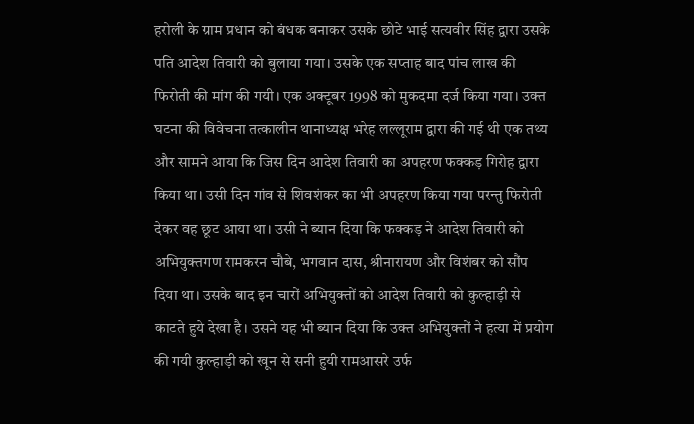हरोली के ग्राम प्रधान को बंधक बनाकर उसके छोटे भाई सत्यवीर सिंह द्वारा उसके पति आदेश तिवारी को बुलाया गया। उसके एक सप्ताह बाद पांच लाख की फिरोती की मांग की गयी। एक अक्टूबर 1998 को मुकदमा दर्ज किया गया। उक्त घटना की विवेचना तत्कालीन थानाध्यक्ष भरेह लल्लूराम द्वारा की गई थी एक तथ्य और सामने आया कि जिस दिन आदेश तिवारी का अपहरण फक्कड़ गिरोह द्वारा किया था। उसी दिन गांव से शिवशंकर का भी अपहरण किया गया परन्तु फिरोती देकर वह छूट आया था। उसी ने ब्यान दिया कि फक्कड़ ने आदेश तिवारी को अभियुक्तगण रामकरन चौबे, भगवान दास, श्रीनारायण और विशंबर को सौंप दिया था। उसके बाद इन चारों अभियुक्तों को आदेश तिवारी को कुल्हाड़ी से काटते हुये देखा है। उसने यह भी ब्यान दिया कि उक्त अभियुक्तों ने हत्या में प्रयोग की गयी कुल्हाड़ी को खून से सनी हुयी रामआसरे उर्फ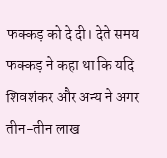फक्कड़ को दे दी। देते समय फक्कड़ ने कहा था कि यदि शिवशंकर और अन्य ने अगर तीन-तीन लाख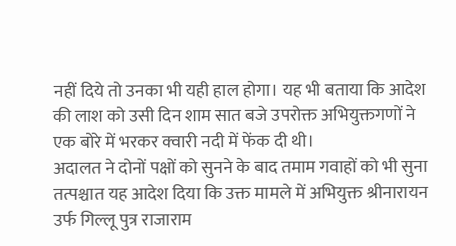नहीं दिये तो उनका भी यही हाल होगा। यह भी बताया कि आदेश की लाश को उसी दिन शाम सात बजे उपरोक्त अभियुक्तगणों ने एक बोरे में भरकर क्वारी नदी में फेंक दी थी।
अदालत ने दोनों पक्षों को सुनने के बाद तमाम गवाहों को भी सुना तत्पश्चात यह आदेश दिया कि उक्त मामले में अभियुक्त श्रीनारायन उर्फ गिल्लू पुत्र राजाराम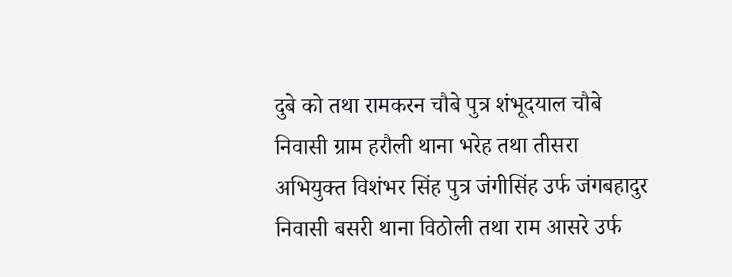दुबे को तथा रामकरन चौबे पुत्र शंभूदयाल चौबे निवासी ग्राम हरौली थाना भरेह तथा तीसरा अभियुक्त विशंभर सिंह पुत्र जंगीसिंह उर्फ जंगबहादुर निवासी बसरी थाना विठोली तथा राम आसरे उर्फ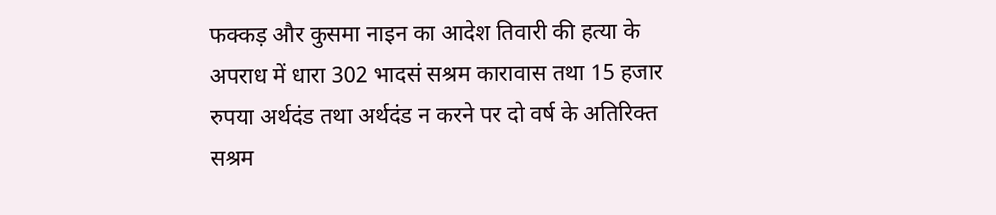फक्कड़ और कुसमा नाइन का आदेश तिवारी की हत्या के अपराध में धारा 302 भादसं सश्रम कारावास तथा 15 हजार रुपया अर्थदंड तथा अर्थदंड न करने पर दो वर्ष के अतिरिक्त सश्रम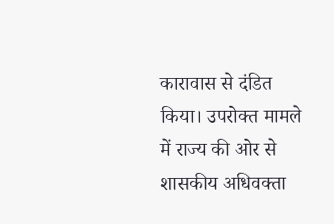कारावास से दंडित किया। उपरोक्त मामले में राज्य की ओर से शासकीय अधिवक्ता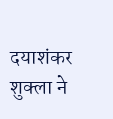दयाशंकर शुक्ला ने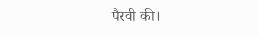पैरवी की।